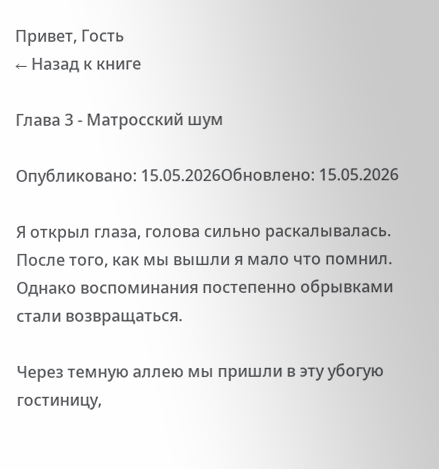Привет, Гость
← Назад к книге

Глава 3 - Матросский шум

Опубликовано: 15.05.2026Обновлено: 15.05.2026

Я открыл глаза, голова сильно раскалывалась. После того, как мы вышли я мало что помнил. Однако воспоминания постепенно обрывками стали возвращаться.

Через темную аллею мы пришли в эту убогую гостиницу,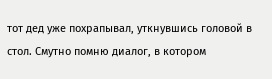тот дед уже похрапывал, уткнувшись головой в стол. Смутно помню диалог, в котором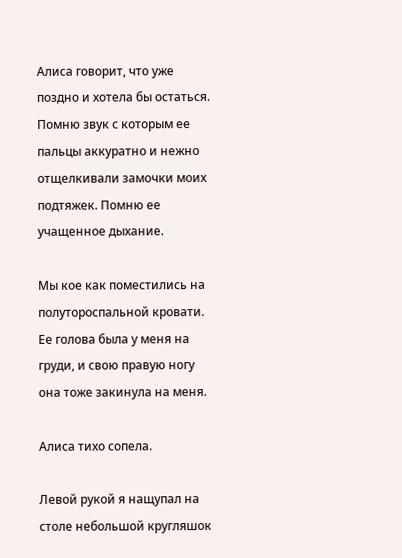Алиса говорит, что уже поздно и хотела бы остаться. Помню звук с которым ее пальцы аккуратно и нежно отщелкивали замочки моих подтяжек. Помню ее учащенное дыхание.

Мы кое как поместились на полутороспальной кровати. Ее голова была у меня на груди, и свою правую ногу она тоже закинула на меня.

Алиса тихо сопела.

Левой рукой я нащупал на столе небольшой кругляшок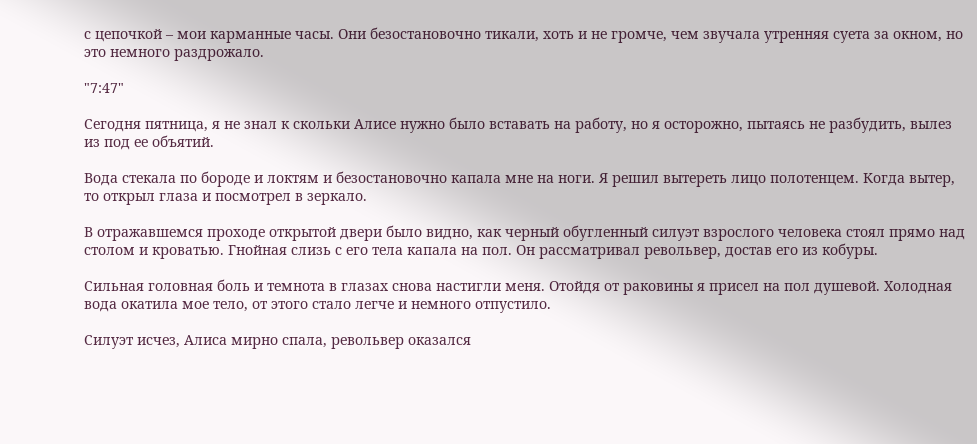с цепочкой – мои карманные часы. Они безостановочно тикали, хоть и не громче, чем звучала утренняя суета за окном, но это немного раздрожало.

"7:47"

Сегодня пятница, я не знал к скольки Алисе нужно было вставать на работу, но я осторожно, пытаясь не разбудить, вылез из под ее объятий.

Вода стекала по бороде и локтям и безостановочно капала мне на ноги. Я решил вытереть лицо полотенцем. Когда вытер, то открыл глаза и посмотрел в зеркало.

В отражавшемся проходе открытой двери было видно, как черный обугленный силуэт взрослого человека стоял прямо над столом и кроватью. Гнойная слизь с его тела капала на пол. Он рассматривал револьвер, достав его из кобуры.

Сильная головная боль и темнота в глазах снова настигли меня. Отойдя от раковины я присел на пол душевой. Холодная вода окатила мое тело, от этого стало легче и немного отпустило.

Силуэт исчез, Алиса мирно спала, револьвер оказался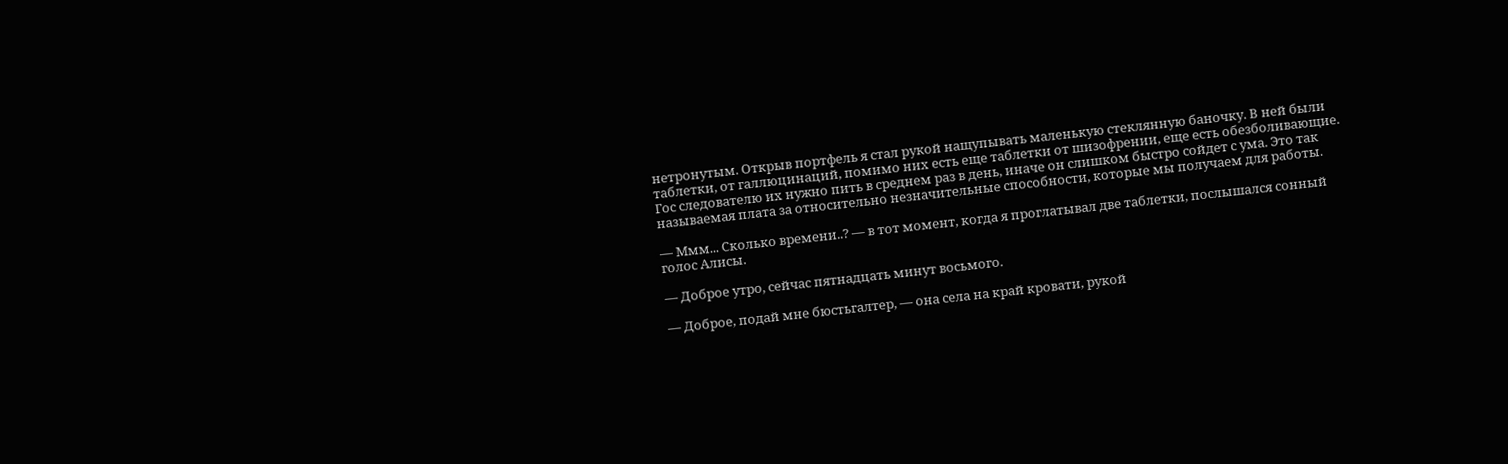нетронутым. Открыв портфель я стал рукой нащупывать маленькую стеклянную баночку. В ней были таблетки, от галлюцинаций, помимо них есть еще таблетки от шизофрении, еще есть обезболивающие. Гос следователю их нужно пить в среднем раз в день, иначе он слишком быстро сойдет с ума. Это так называемая плата за относительно незначительные способности, которые мы получаем для работы.

— Ммм... Сколько времени..? — в тот момент, когда я проглатывал две таблетки, послышался сонный голос Алисы.

— Доброе утро, сейчас пятнадцать минут восьмого.

— Доброе, подай мне бюстьгалтер, — она села на край кровати, рукой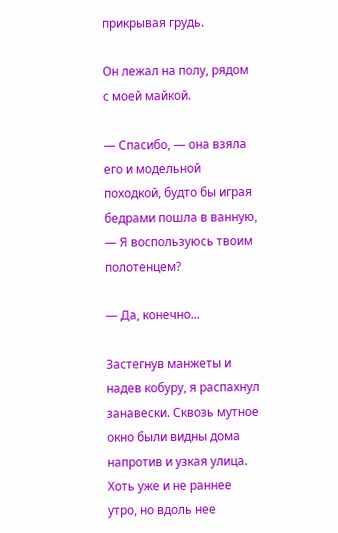прикрывая грудь.

Он лежал на полу, рядом с моей майкой.

— Спасибо, — она взяла его и модельной походкой, будто бы играя бедрами пошла в ванную, — Я воспользуюсь твоим полотенцем?

— Да, конечно...

Застегнув манжеты и надев кобуру, я распахнул занавески. Сквозь мутное окно были видны дома напротив и узкая улица. Хоть уже и не раннее утро, но вдоль нее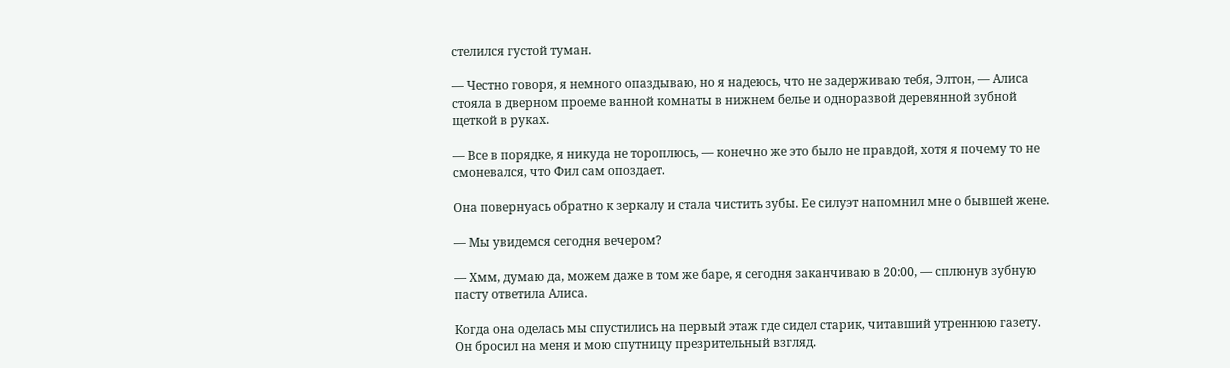стелился густой туман.

— Честно говоря, я немного опаздываю, но я надеюсь, что не задерживаю тебя, Элтон, — Алиса стояла в дверном проеме ванной комнаты в нижнем белье и одноразвой деревянной зубной щеткой в руках.

— Все в порядке, я никуда не тороплюсь, — конечно же это было не правдой, хотя я почему то не смоневался, что Фил сам опоздает.

Она повернуась обратно к зеркалу и стала чистить зубы. Ее силуэт напомнил мне о бывшей жене.

— Мы увидемся сегодня вечером?

— Хмм, думаю да, можем даже в том же баре, я сегодня заканчиваю в 20:00, — сплюнув зубную пасту ответила Алиса.

Когда она оделась мы спустились на первый этаж где сидел старик, читавший утреннюю газету. Он бросил на меня и мою спутницу презрительный взгляд.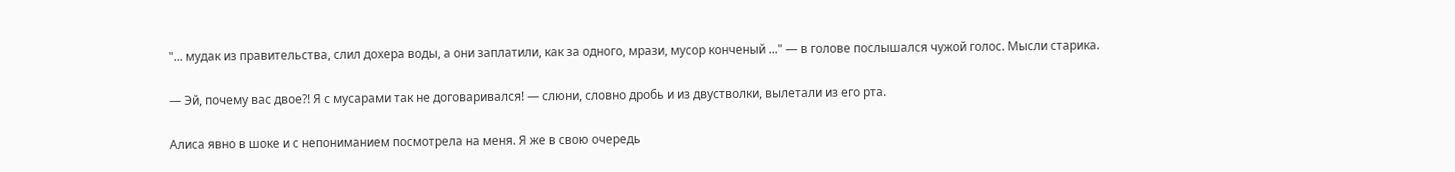"... мудак из правительства, слил дохера воды, а они заплатили, как за одного, мрази, мусор конченый ..." — в голове послышался чужой голос. Мысли старика.

— Эй, почему вас двое?! Я с мусарами так не договаривался! — слюни, словно дробь и из двустволки, вылетали из его рта.

Алиса явно в шоке и с непониманием посмотрела на меня. Я же в свою очередь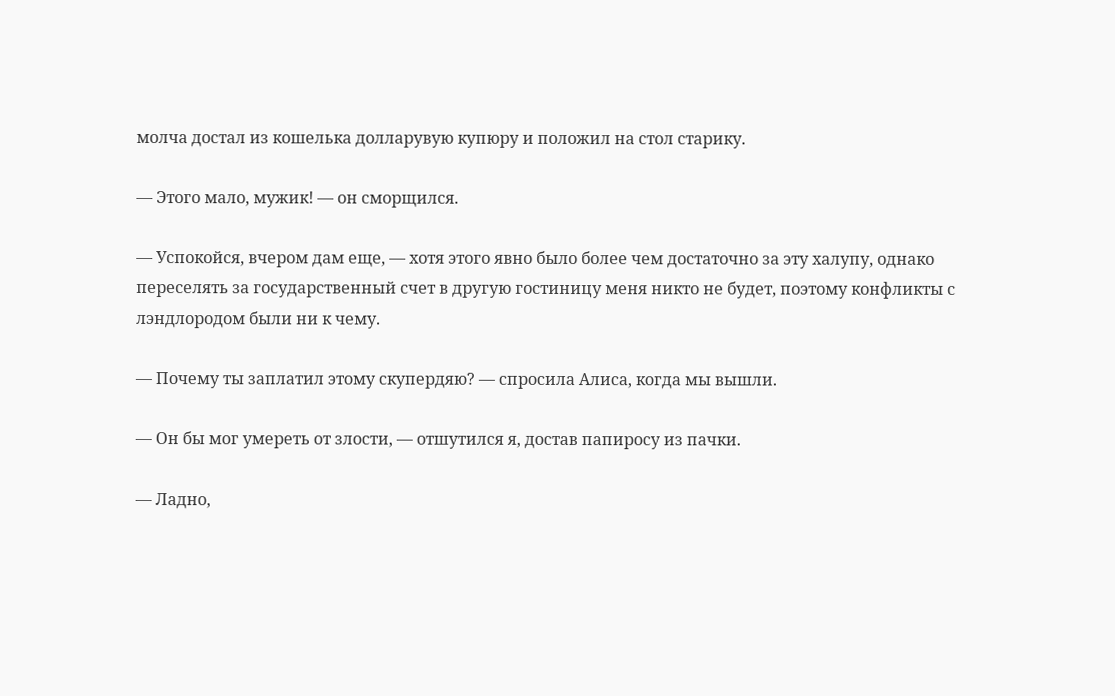молча достал из кошелька долларувую купюру и положил на стол старику.

— Этого мало, мужик! — он сморщился.

— Успокойся, вчером дам еще, — хотя этого явно было более чем достаточно за эту халупу, однако переселять за государственный счет в другую гостиницу меня никто не будет, поэтому конфликты с лэндлородом были ни к чему.

— Почему ты заплатил этому скупердяю? — спросила Алиса, когда мы вышли.

— Он бы мог умереть от злости, — отшутился я, достав папиросу из пачки.

— Ладно,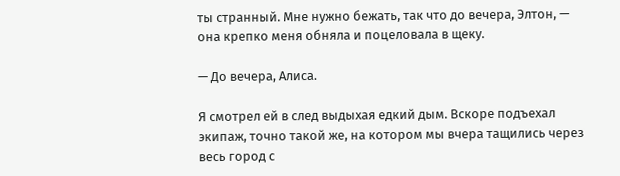ты странный. Мне нужно бежать, так что до вечера, Элтон, — она крепко меня обняла и поцеловала в щеку.

— До вечера, Алиса.

Я смотрел ей в след выдыхая едкий дым. Вскоре подъехал экипаж, точно такой же, на котором мы вчера тащились через весь город с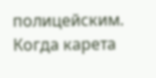полицейским. Когда карета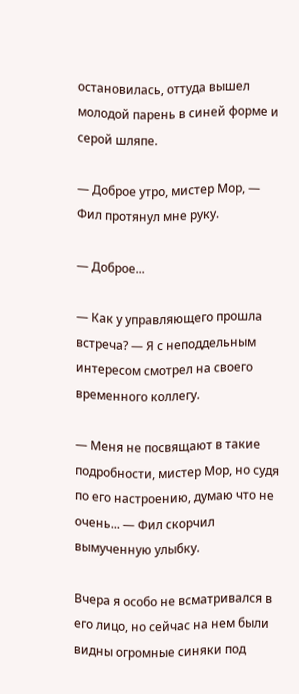остановилась, оттуда вышел молодой парень в синей форме и серой шляпе.

— Доброе утро, мистер Мор, — Фил протянул мне руку.

— Доброе...

— Как у управляющего прошла встреча? — Я с неподдельным интересом смотрел на своего временного коллегу.

— Меня не посвящают в такие подробности, мистер Мор, но судя по его настроению, думаю что не очень... — Фил скорчил вымученную улыбку.

Вчера я особо не всматривался в его лицо, но сейчас на нем были видны огромные синяки под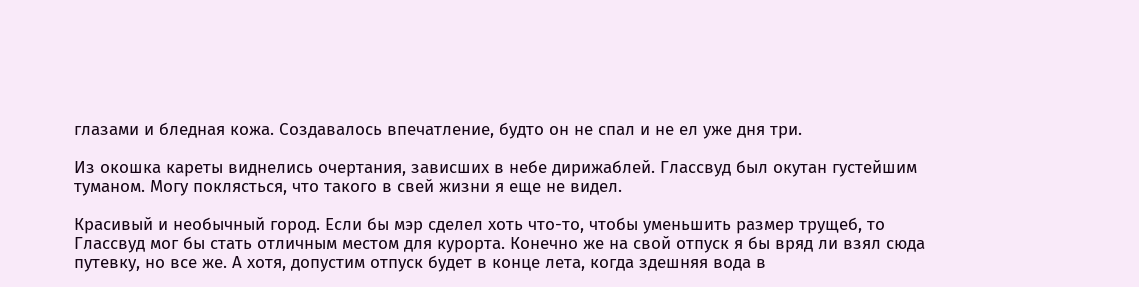глазами и бледная кожа. Создавалось впечатление, будто он не спал и не ел уже дня три.

Из окошка кареты виднелись очертания, зависших в небе дирижаблей. Глассвуд был окутан густейшим туманом. Могу поклясться, что такого в свей жизни я еще не видел.

Красивый и необычный город. Если бы мэр сделел хоть что-то, чтобы уменьшить размер трущеб, то Глассвуд мог бы стать отличным местом для курорта. Конечно же на свой отпуск я бы вряд ли взял сюда путевку, но все же. А хотя, допустим отпуск будет в конце лета, когда здешняя вода в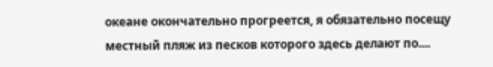океане окончательно прогреется, я обязательно посещу местный пляж из песков которого здесь делают по....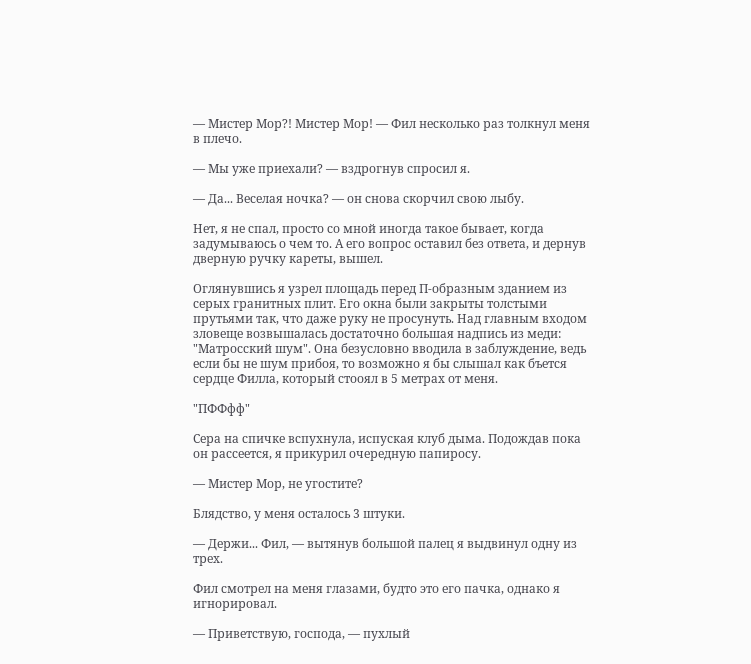— Мистер Мор?! Мистер Мор! — Фил несколько раз толкнул меня в плечо.

— Мы уже приехали? — вздрогнув спросил я.

— Да... Веселая ночка? — он снова скорчил свою лыбу.

Нет, я не спал, просто со мной иногда такое бывает, когда задумываюсь о чем то. А его вопрос оставил без ответа, и дернув дверную ручку кареты, вышел.

Оглянувшись я узрел площадь перед П-образным зданием из серых гранитных плит. Его окна были закрыты толстыми прутьями так, что даже руку не просунуть. Над главным входом зловеще возвышалась достаточно большая надпись из меди: "Матросский шум". Она безусловно вводила в заблуждение, ведь если бы не шум прибоя, то возможно я бы слышал как бъется сердце Филла, который стооял в 5 метрах от меня.

"ПФФфф"

Сера на спичке вспухнула, испуская клуб дыма. Подождав пока он рассеется, я прикурил очередную папиросу.

— Мистер Мор, не угостите?

Блядство, у меня осталось 3 штуки.

— Держи... Фил, — вытянув большой палец я выдвинул одну из трех.

Фил смотрел на меня глазами, будто это его пачка, однако я игнорировал.

— Приветствую, господа, — пухлый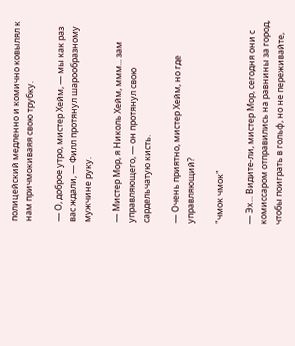полицейский медленно и комично ковылял к нам причмокиваяя свою трубку.

— О, доброе утро, мистер Хейм, — мы как раз вас ждали, — Филл протянул шарообразному мужчине руку.

— Мистер Мор, я Николь Хейм, ммм... зам управляющего, — он протянул свою сардельчатую кисть.

— Очень приятно, мистер Хейм, но где управляющий?

"чмок чмок"

— Эх... Видите-ли, мистер Мор, сегодня они с комиссаром отправились на равнины за город, чтобы поиграть в гольф, но не переживайте,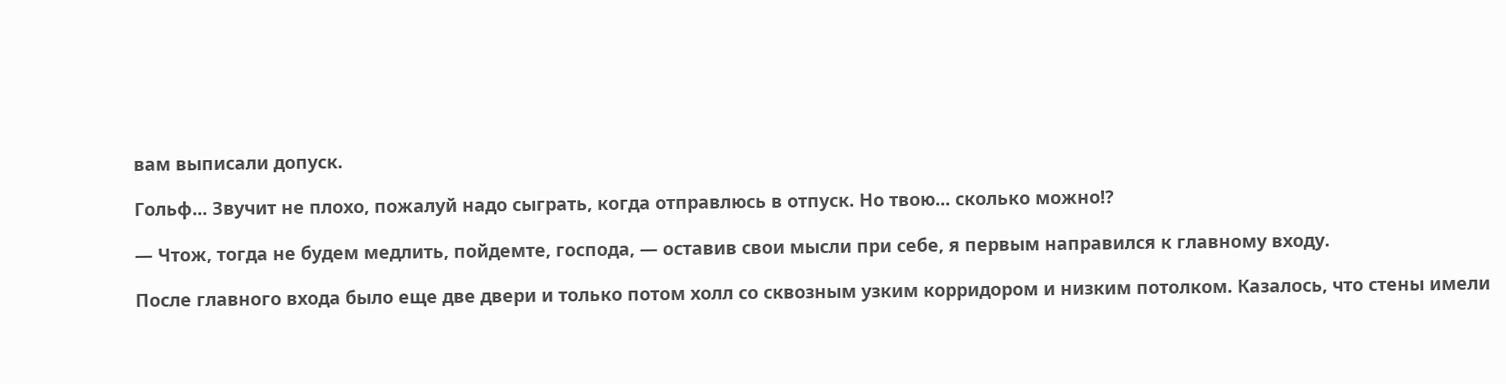вам выписали допуск.

Гольф... Звучит не плохо, пожалуй надо сыграть, когда отправлюсь в отпуск. Но твою... сколько можно!?

— Чтож, тогда не будем медлить, пойдемте, господа, — оставив свои мысли при себе, я первым направился к главному входу.

После главного входа было еще две двери и только потом холл со сквозным узким корридором и низким потолком. Казалось, что стены имели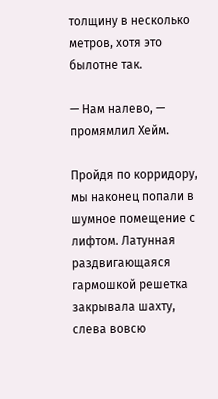толщину в несколько метров, хотя это былотне так.

— Нам налево, — промямлил Хейм.

Пройдя по корридору, мы наконец попали в шумное помещение с лифтом. Латунная раздвигающаяся гармошкой решетка закрывала шахту, слева вовсю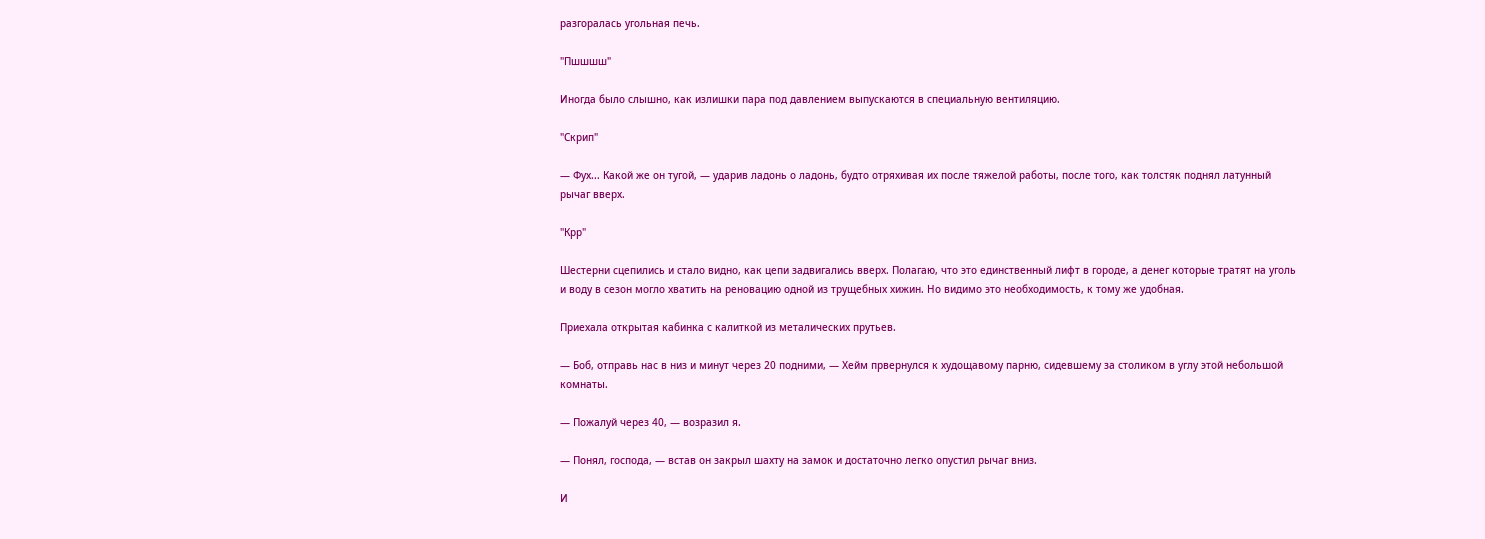разгоралась угольная печь.

"Пшшшш"

Иногда было слышно, как излишки пара под давлением выпускаются в специальную вентиляцию.

"Скрип"

— Фух... Какой же он тугой, — ударив ладонь о ладонь, будто отряхивая их после тяжелой работы, после того, как толстяк поднял латунный рычаг вверх.

"Крр"

Шестерни сцепились и стало видно, как цепи задвигались вверх. Полагаю, что это единственный лифт в городе, а денег которые тратят на уголь и воду в сезон могло хватить на реновацию одной из трущебных хижин. Но видимо это необходимость, к тому же удобная.

Приехала открытая кабинка с калиткой из металических прутьев.

— Боб, отправь нас в низ и минут через 20 подними, — Хейм првернулся к худощавому парню, сидевшему за столиком в углу этой небольшой комнаты.

— Пожалуй через 40, — возразил я.

— Понял, господа, — встав он закрыл шахту на замок и достаточно легко опустил рычаг вниз.

И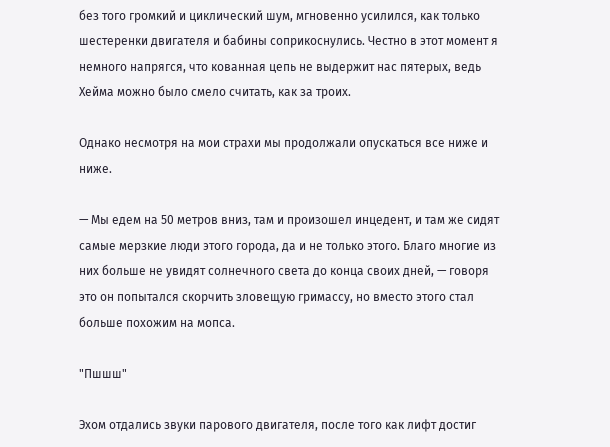без того громкий и циклический шум, мгновенно усилился, как только шестеренки двигателя и бабины соприкоснулись. Честно в этот момент я немного напрягся, что кованная цепь не выдержит нас пятерых, ведь Хейма можно было смело считать, как за троих.

Однако несмотря на мои страхи мы продолжали опускаться все ниже и ниже.

— Мы едем на 50 метров вниз, там и произошел инцедент, и там же сидят самые мерзкие люди этого города, да и не только этого. Благо многие из них больше не увидят солнечного света до конца своих дней, — говоря это он попытался скорчить зловещую гримассу, но вместо этого стал больше похожим на мопса.

"Пшшш"

Эхом отдались звуки парового двигателя, после того как лифт достиг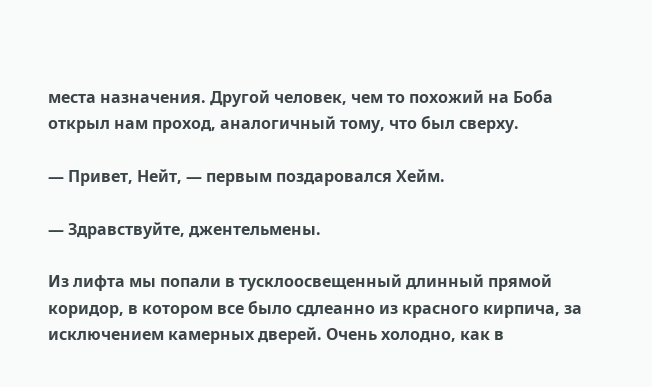места назначения. Другой человек, чем то похожий на Боба открыл нам проход, аналогичный тому, что был сверху.

— Привет, Нейт, — первым поздаровался Хейм.

— Здравствуйте, джентельмены.

Из лифта мы попали в тусклоосвещенный длинный прямой коридор, в котором все было сдлеанно из красного кирпича, за исключением камерных дверей. Очень холодно, как в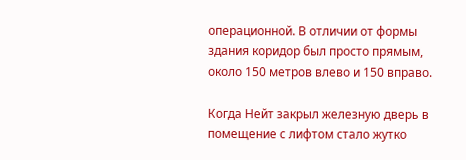операционной. В отличии от формы здания коридор был просто прямым, около 150 метров влево и 150 вправо.

Когда Нейт закрыл железную дверь в помещение с лифтом стало жутко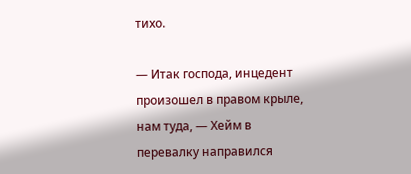тихо.

— Итак господа, инцедент произошел в правом крыле, нам туда, — Хейм в перевалку направился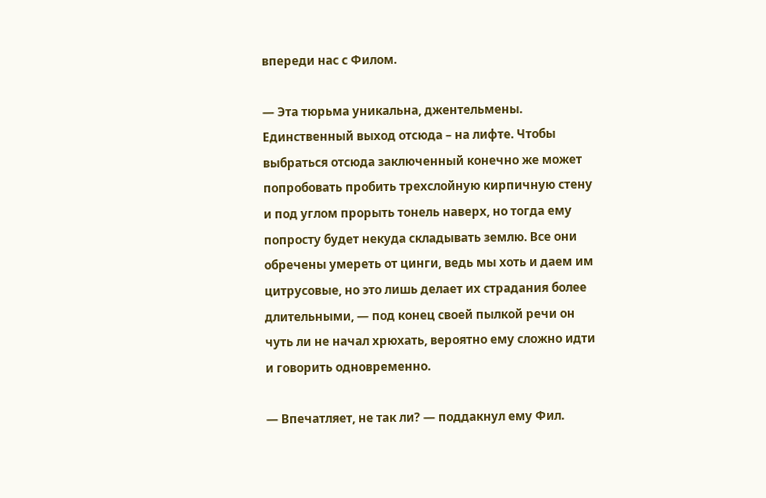впереди нас с Филом.

— Эта тюрьма уникальна, джентельмены. Единственный выход отсюда – на лифте. Чтобы выбраться отсюда заключенный конечно же может попробовать пробить трехслойную кирпичную стену и под углом прорыть тонель наверх, но тогда ему попросту будет некуда складывать землю. Все они обречены умереть от цинги, ведь мы хоть и даем им цитрусовые, но это лишь делает их страдания более длительными, — под конец своей пылкой речи он чуть ли не начал хрюхать, вероятно ему сложно идти и говорить одновременно.

— Впечатляет, не так ли? — поддакнул ему Фил.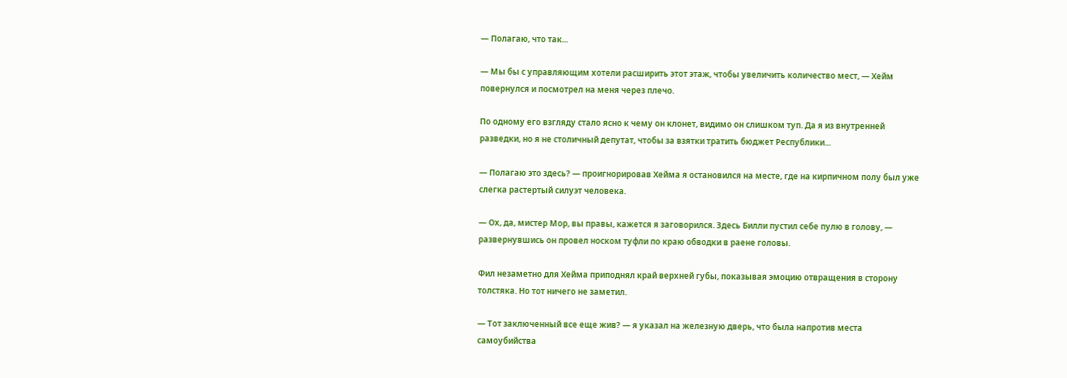— Полагаю, что так...

— Мы бы с управляющим хотели расширить этот этаж, чтобы увеличить количество мест, — Хейм повернулся и посмотрел на меня через плечо.

По одному его взгляду стало ясно к чему он клонет, видимо он слишком туп. Да я из внутренней разведки, но я не столичный депутат, чтобы за взятки тратить бюджет Республики...

— Полагаю это здесь? — проигнорировав Хейма я остановился на месте, где на кирпичном полу был уже слегка растертый силуэт человека.

— Ох, да, мистер Мор, вы правы, кажется я заговорился. Здесь Билли пустил себе пулю в голову, — развернувшись он провел носком туфли по краю обводки в раене головы.

Фил незаметно для Хейма приподнял край верхней губы, показывая эмоцию отвращения в сторону толстяка. Но тот ничего не заметил.

— Тот заключенный все еще жив? — я указал на железную дверь, что была напротив места самоубийства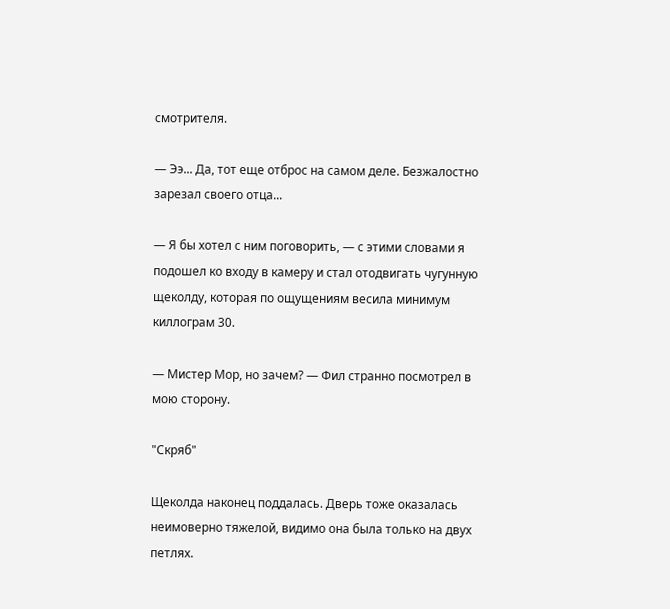смотрителя.

— Ээ... Да, тот еще отброс на самом деле. Безжалостно зарезал своего отца...

— Я бы хотел с ним поговорить, — с этими словами я подошел ко входу в камеру и стал отодвигать чугунную щеколду, которая по ощущениям весила минимум киллограм 30.

— Мистер Мор, но зачем? — Фил странно посмотрел в мою сторону.

"Скряб"

Щеколда наконец поддалась. Дверь тоже оказалась неимоверно тяжелой, видимо она была только на двух петлях.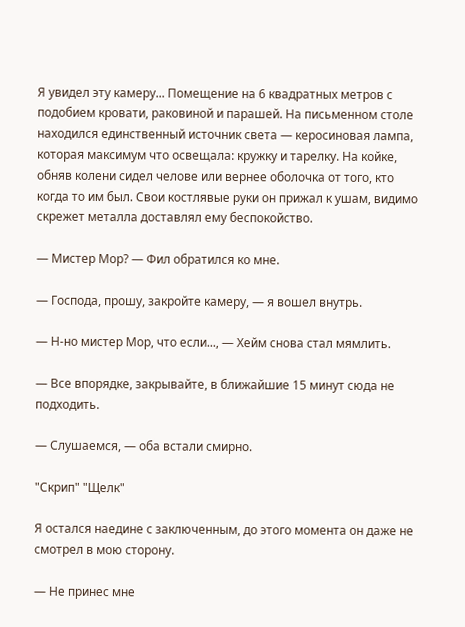Я увидел эту камеру... Помещение на 6 квадратных метров с подобием кровати, раковиной и парашей. На письменном столе находился единственный источник света — керосиновая лампа, которая максимум что освещала: кружку и тарелку. На койке, обняв колени сидел челове или вернее оболочка от того, кто когда то им был. Свои костлявые руки он прижал к ушам, видимо скрежет металла доставлял ему беспокойство.

— Мистер Мор? — Фил обратился ко мне.

— Господа, прошу, закройте камеру, — я вошел внутрь.

— Н-но мистер Мор, что если..., — Хейм снова стал мямлить.

— Все впорядке, закрывайте, в ближайшие 15 минут сюда не подходить.

— Слушаемся, — оба встали смирно.

"Скрип" "Щелк"

Я остался наедине с заключенным, до этого момента он даже не смотрел в мою сторону.

— Не принес мне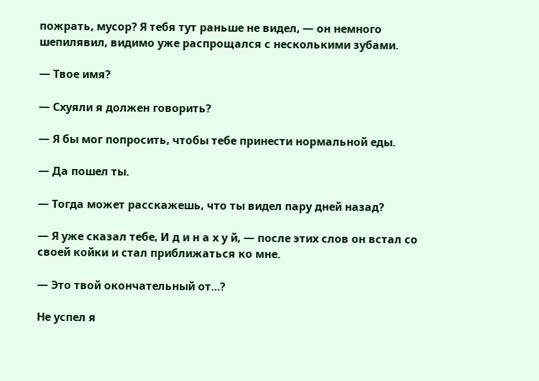пожрать, мусор? Я тебя тут раньше не видел, — он немного шепилявил, видимо уже распрощался с несколькими зубами.

— Твое имя?

— Схуяли я должен говорить?

— Я бы мог попросить, чтобы тебе принести нормальной еды.

— Да пошел ты.

— Тогда может расскажешь, что ты видел пару дней назад?

— Я уже сказал тебе, И д и н а х у й, — после этих слов он встал со своей койки и стал приближаться ко мне.

— Это твой окончательный от...?

Не успел я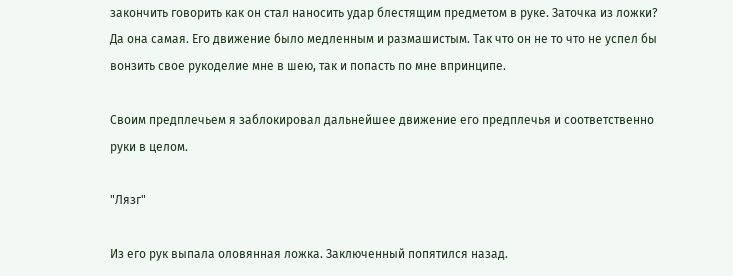закончить говорить как он стал наносить удар блестящим предметом в руке. Заточка из ложки? Да она самая. Его движение было медленным и размашистым. Так что он не то что не успел бы вонзить свое рукоделие мне в шею, так и попасть по мне впринципе.

Своим предплечьем я заблокировал дальнейшее движение его предплечья и соответственно руки в целом.

"Лязг"

Из его рук выпала оловянная ложка. Заключенный попятился назад.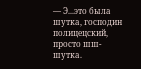— Э...это была шутка, господин полицецский, просто шш-шутка.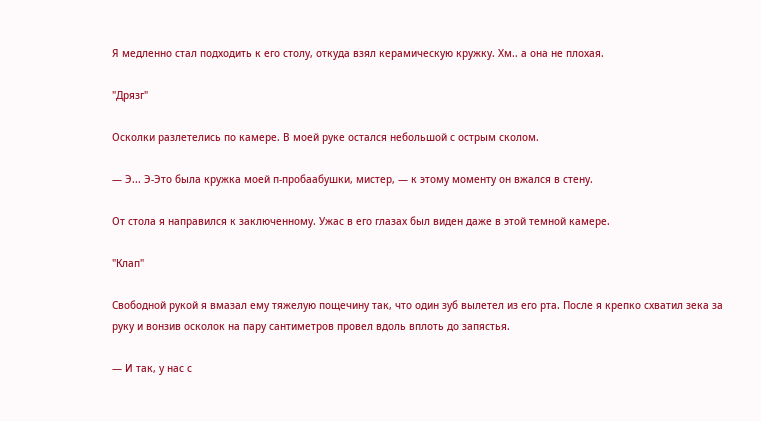Я медленно стал подходить к его столу, откуда взял керамическую кружку. Хм.. а она не плохая.

"Дрязг"

Осколки разлетелись по камере. В моей руке остался небольшой с острым сколом.

— Э... Э-Это была кружка моей п-пробаабушки, мистер, — к этому моменту он вжался в стену.

От стола я направился к заключенному. Ужас в его глазах был виден даже в этой темной камере.

"Клап"

Свободной рукой я вмазал ему тяжелую пощечину так, что один зуб вылетел из его рта. После я крепко схватил зека за руку и вонзив осколок на пару сантиметров провел вдоль вплоть до запястья.

— И так, у нас с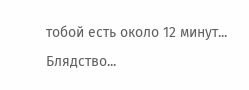тобой есть около 12 минут... Блядство...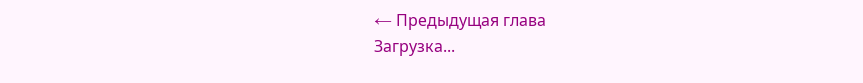← Предыдущая глава
Загрузка...